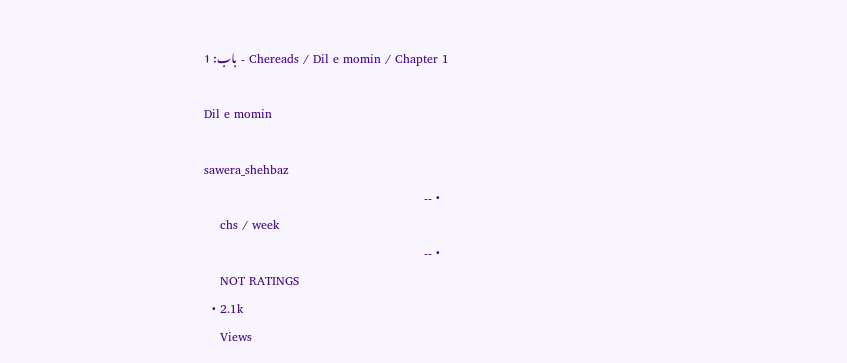Chereads / Dil e momin / Chapter 1 - باب: 1

Dil e momin

sawera_shehbaz
  • --
    chs / week
  • --
    NOT RATINGS
  • 2.1k
    Views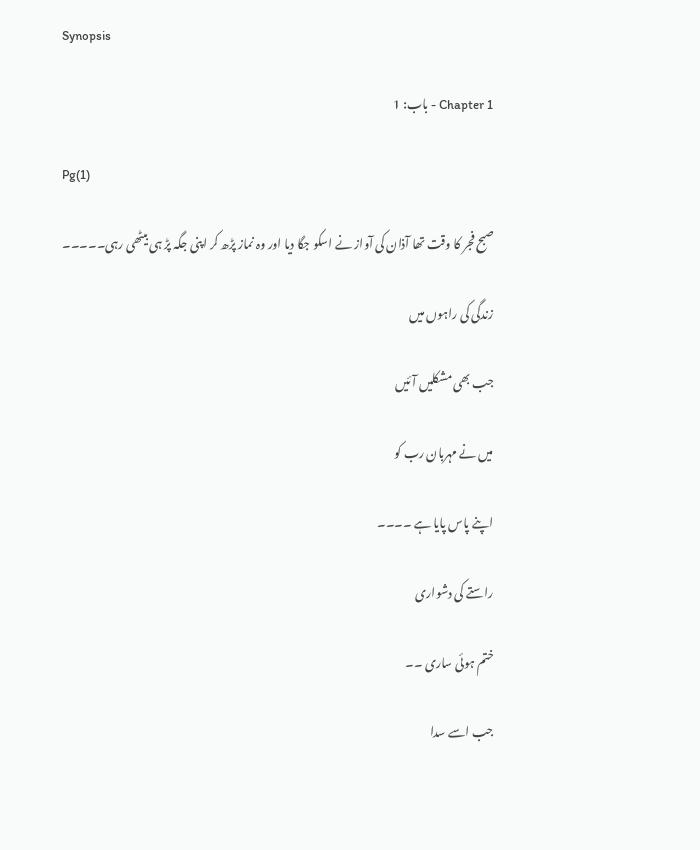Synopsis

Chapter 1 - باب: 1

Pg(1)

صبح فجر کا وقت تھا آذان کی آواز نے اسکو جگا دیا اور وہ نماز پڑھ کر اپنی جگہ پڑ ہی بیٹھی رہی۔۔۔۔۔

زندگی کی راہوں میں

جب بھی مشکلیں آئیں

میں نے مہربان رب کو

اپنے پاس پایا ہے ۔۔۔۔

راستے کی دشواری

ختم ہوئی ساری ۔۔

جب اسے سدا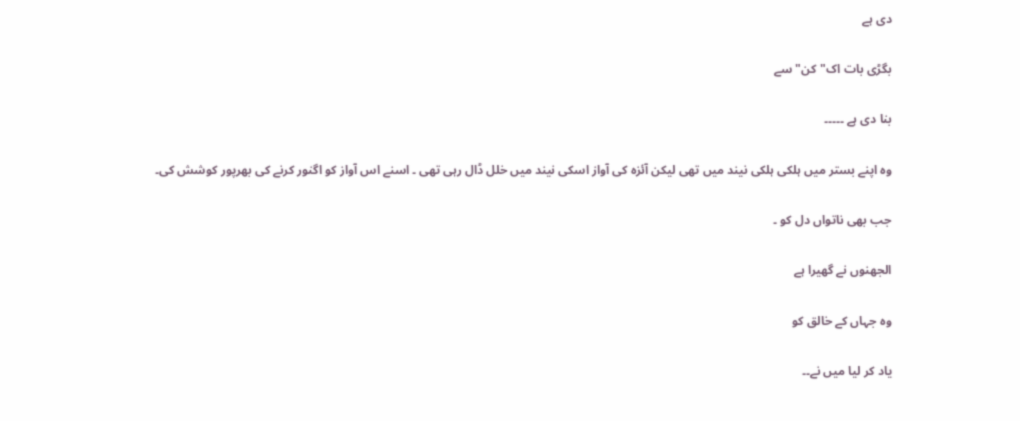دی ہے

بگڑی بات اک"کن"سے

بنا دی ہے ۔۔۔۔۔

وہ اپنے بستر میں ہلکی ہلکی نیند میں تھی لیکن آئزہ کی آواز اسکی نیند میں خلل ڈال رہی تھی ۔ اسنے اس آواز کو اگنور کرنے کی بھرپور کوشش کی۔

جب بھی ناتواں دل کو ۔

الجھنوں نے گھیرا ہے

وہ جہاں کے خالق کو

یاد کر لیا میں نے۔۔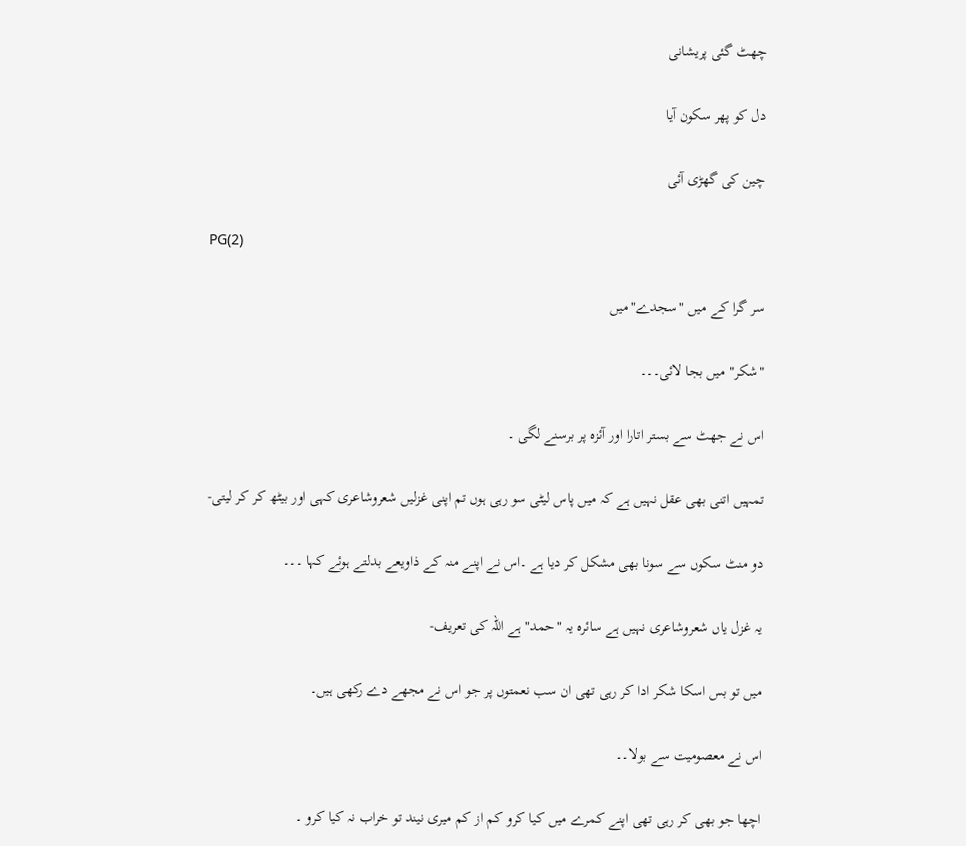چھٹ گئی پریشانی

دل کو پھر سکون آیا

چین کی گھڑی آئی

PG(2)

سر گرا کے میں "سجدے"میں

"شکر" میں بجا لائی۔۔۔

اس نے جھٹ سے بستر اتارا اور آئزہ پر برسنے لگی ۔

تمہیں اتنی بھی عقل نہیں ہے کہ میں پاس لیٹی سو رہی ہوں تم اپنی غزلیں شعروشاعری کہی اور بیٹھ کر کر لیتی-

دو منٹ سکوں سے سونا بھی مشکل کر دیا ہے ۔اس نے اپنے منہ کے ذاویعے بدلتے ہوئے کہا ۔۔۔

یہ غزل یاں شعروشاعری نہیں ہے سائرہ یہ "حمد" ہے اللہ کی تعریف-

میں تو بس اسکا شکر ادا کر رہی تھی ان سب نعمتوں پر جو اس نے مجھے دے رکھی ہیں۔

اس نے معصومیت سے بولا۔۔

اچھا جو بھی کر رہی تھی اپنے کمرے میں کیا کرو کم از کم میری نیند تو خراب نہ کیا کرو ۔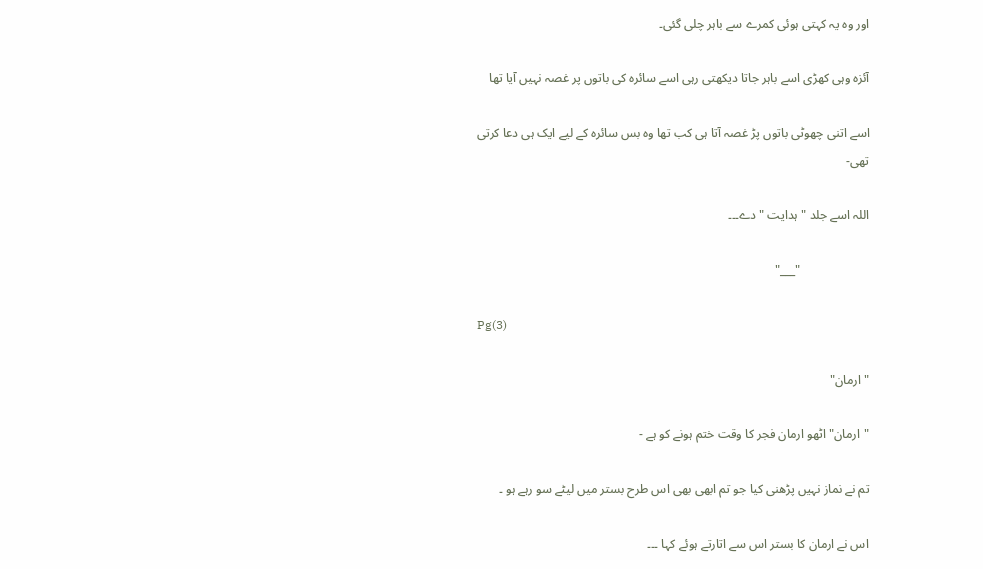اور وہ یہ کہتی ہوئی کمرے سے باہر چلی گئی۔

آئزہ وہی کھڑی اسے باہر جاتا دیکھتی رہی اسے سائرہ کی باتوں پر غصہ نہیں آیا تھا

اسے اتنی چھوٹی باتوں پڑ غصہ آتا ہی کب تھا وہ بس سائرہ کے لیے ایک ہی دعا کرتی تھی-

اللہ اسے جلد "ہدایت " دے۔۔۔

                      "___"

Pg(3)

" ارمان"

"ارمان" اٹھو ارمان فجر کا وقت ختم ہونے کو ہے -

تم نے نماز نہیں پڑھنی کیا جو تم ابھی بھی اس طرح بستر میں لیٹے سو رہے ہو ۔

اس نے ارمان کا بستر اس سے اتارتے ہوئے کہا ۔۔۔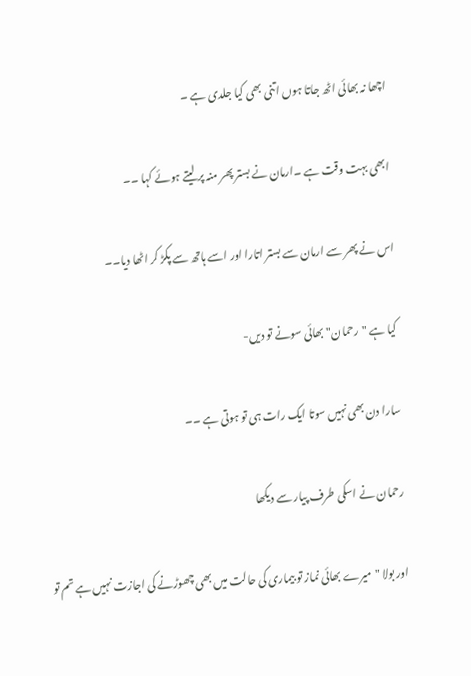اچھا نہ بھائی اٹھ جاتا ہوں اتنی بھی کیا جلدی ہے ۔

ابھی بہت وقت ہے ۔ارمان نے بستر پھر منہ پر لیتے ہوئے کہا ۔۔

اس نے پھر سے ارمان سے بستر اتارا اور اسے ہاتھ سے پکڑ کر اٹھا دیا۔۔

کیا ہے "رحمان" بھائی سونے تو دیں-

سارا دن بھی نہیں سوتا ایک رات ہی تو ہوتی ہے ۔۔

رحمان نے اسکی طرف پیار سے دیکھا

اور بولا "میرے بھائی نماز تو بیماری کی حالت میں بھی چھوڑنے کی اجازت نہیں ہے تم تو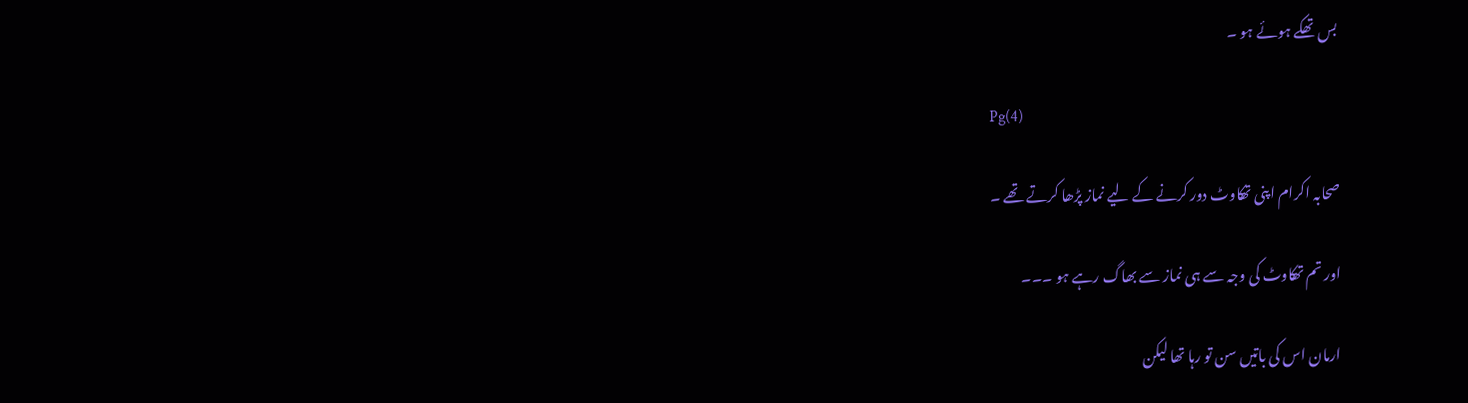بس تھکے ہوئے ہو ۔

Pg(4)

صحابہ اکرام اپنی تھکاوٹ دور کرنے کے لیے نماز پڑھا کرتے تھے ۔

اور تم تھکاوٹ کی وجہ سے ہی نماز سے بھاگ رہے ہو ۔۔۔

ارمان اس کی باتیں سن تو رہا تھا لیکن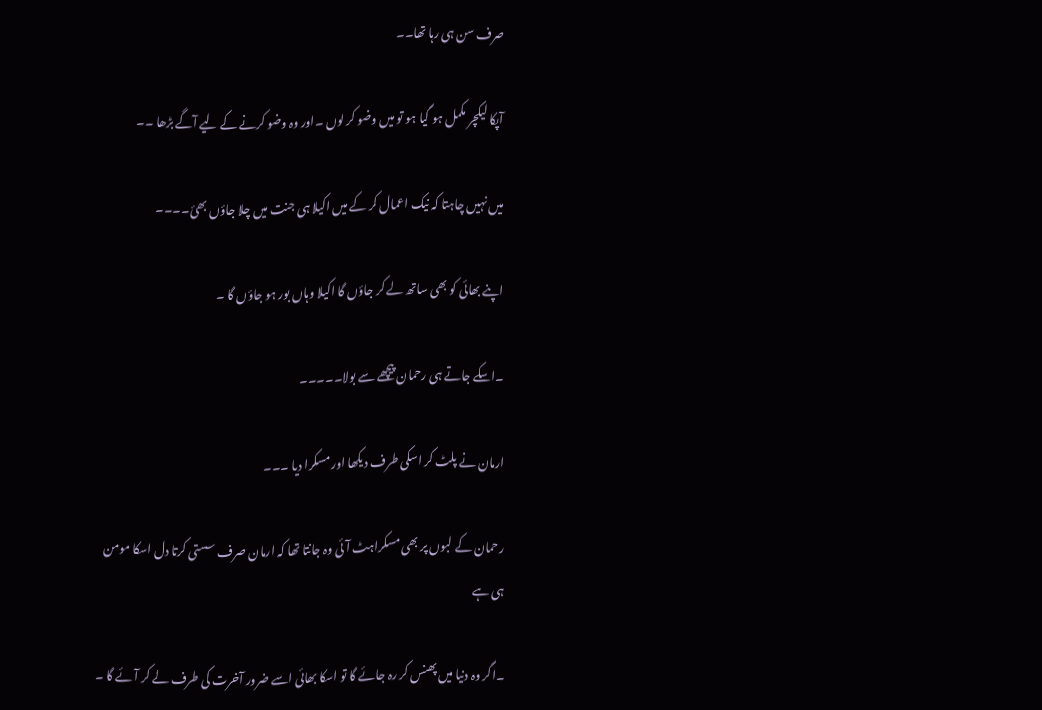صرف سن ہی رہا تھا۔۔

آپکا لیکچر مکمل ہو گیا ہو تو میں وضو کر لوں ۔اور وہ وضو کرنے کے لیے آگے بڑھا ۔۔

میں نہیں چاہتا کہ نیک اعمال کر کے میں اکیلا ہی جنت میں چلا جاؤں بھئ۔۔۔۔

اپنے بھائی کو بھی ساتھ لے کر جاؤں گا اکیلا وہاں بور ہو جاؤں گا ۔

۔اسکے جاتے ہی رحمان پیچھے سے بولا۔۔۔۔۔

ارمان نے پلٹ کر اسکی طرف دیکھا اور مسکرا دیا ۔۔۔

رحمان کے لبوں پر بھی مسکراہٹ آئی وہ جانتا تھا کہ ارمان صرف سستی کرتا دل اسکا مومن ہی ہے

۔اگر وہ دنیا میں پھنس کر رہ جائے گا تو اسکا بھائی اسے ضرور آخرت کی طرف لے کر آئے گا ۔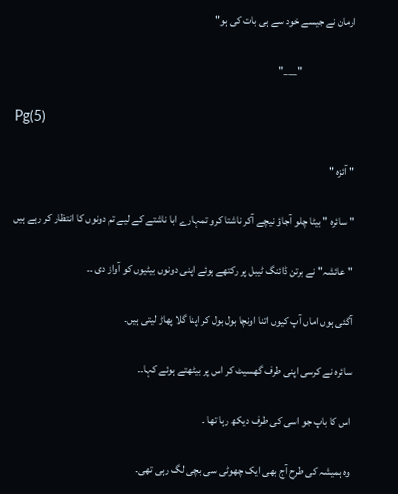ارمان نے جیسے خود سے ہی بات کی ہو"

                         "___"

Pg(5)

" آئزہ "

" سائرہ " بیٹا چلو آجاؤ نیچے آکر ناشتا کرو تمہارے ابا ناشتے کے لیے تم دونوں کا انتظار کر رہے ہیں

"عائشہ" نے برتن ڈائنگ ٹیبل پر رکتھے ہوئے اپنی دونوں بیٹیوں کو آواز دی ۔۔

آگئی ہوں اماں آپ کیوں اتنا اونچا بول بول کر اپنا گلا پھاڑ لیتی ہیں۔

سائرہ نے کرسی اپنی طرف گھسیٹ کر اس پر بیٹھتے ہوئے کہا۔۔

اس کا باپ جو اسی کی طرف دیکھ رہا تھا ۔

وہ ہمیشہ کی طرح آج بھی ایک چھوٹی سی بچی لگ رہی تھی۔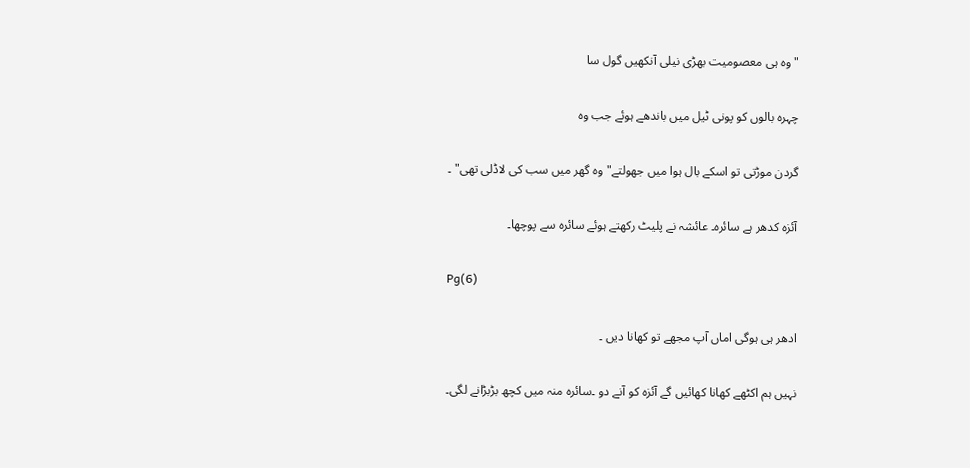" وہ ہی معصومیت بھڑی نیلی آنکھیں گول سا

چہرہ بالوں کو پونی ٹیل میں باندھے ہوئے جب وہ

گردن موڑتی تو اسکے بال ہوا میں جھولتے" وہ گھر میں سب کی لاڈلی تھی" ۔

آئزہ کدھر ہے سائرہ۔ عائشہ نے پلیٹ رکھتے ہوئے سائرہ سے پوچھا۔

Pg(6)

ادھر ہی ہوگی اماں آپ مجھے تو کھانا دیں ۔

نہیں ہم اکٹھے کھانا کھائیں گے آئزہ کو آنے دو ۔سائرہ منہ میں کچھ بڑبڑانے لگی۔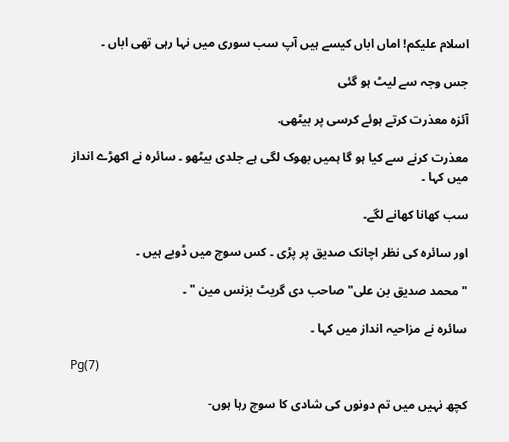اسلام علیکم! اماں اباں کیسے ہیں آپ سب سوری میں نہا رہی تھی اباں ۔

جس وجہ سے لیٹ ہو گئی

آئزہ معذرت کرتے ہوئے کرسی پر بیٹھی.

معذرت کرنے سے کیا ہو گا ہمیں بھوک لگی ہے جلدی بیٹھو ۔ سائرہ نے اکھڑے انداز میں کہا ۔

سب کھانا کھانے لگے۔

اور سائرہ کی نظر اچانک صدیق پر پڑی ۔ کس سوچ میں ڈوبے ہیں ۔

"محمد صدیق بن علی" صاحب دی گریٹ بزنس مین " ۔

سائرہ نے مزاحیہ انداز میں کہا ۔

Pg(7)

کچھ نہیں میں تم دونوں کی شادی کا سوچ رہا ہوں-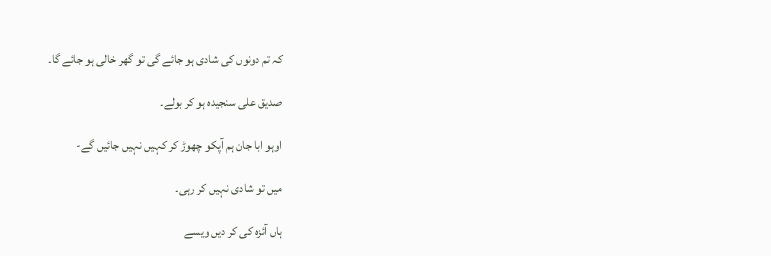کہ تم دونوں کی شادی ہو جائے گی تو گھر خالی ہو جائے گا۔

صدیق علی سنجیدہ ہو کر بولے۔

اوہو ابا جان ہم آپکو چھوڑ کر کہیں نہیں جائیں گے-

میں تو شادی نہیں کر رہی۔

ہاں آئزہ کی کر دیں ویسے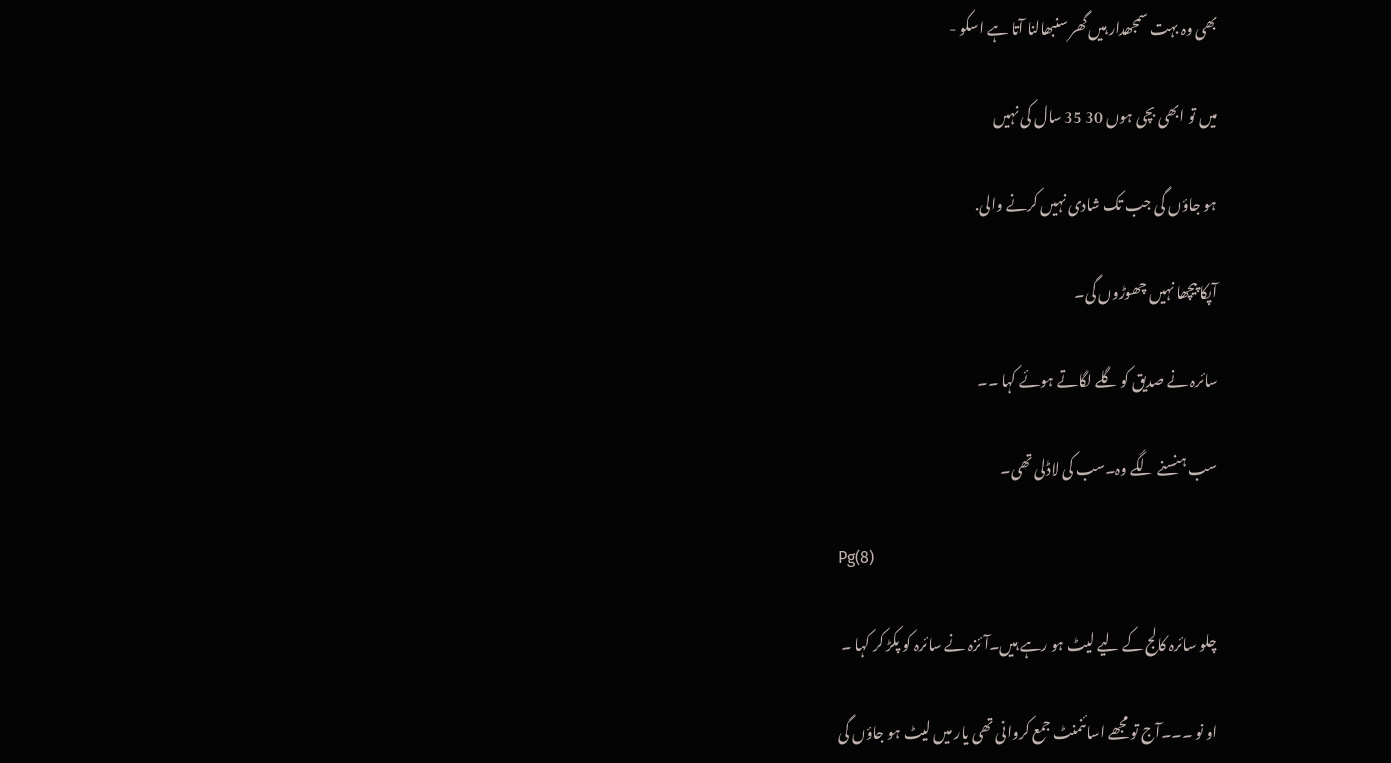بھی وہ بہت سمجھدار ہیں گھر سنبھالنا آتا ہے اسکو -

میں تو ابھی بچی ہوں 30 35 سال کی نہیں

ہو جاؤں گی جب تک شادی نہیں کرنے والی.

آپکا پیچھا نہیں چھوڑوں گی۔

سائرہ نے صدیق کو گلے لگاتے ہوئے کہا ۔۔

سب ہنسنے لگے وہ۔سب کی لاڈلی تھی۔

Pg(8)

چلو سائرہ کالج کے لیے لیٹ ہو رہے ہیں۔آئزہ نے سائرہ کو پکڑ کر کہا ۔

او نو ۔۔۔آج تو مجھے اسائنمنٹ جمع کروانی تھی یار میں لیٹ ہو جاؤں گی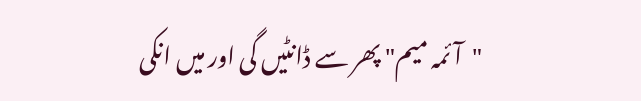"آئمہ میم" پھر سے ڈانٹیں گی اور میں انکی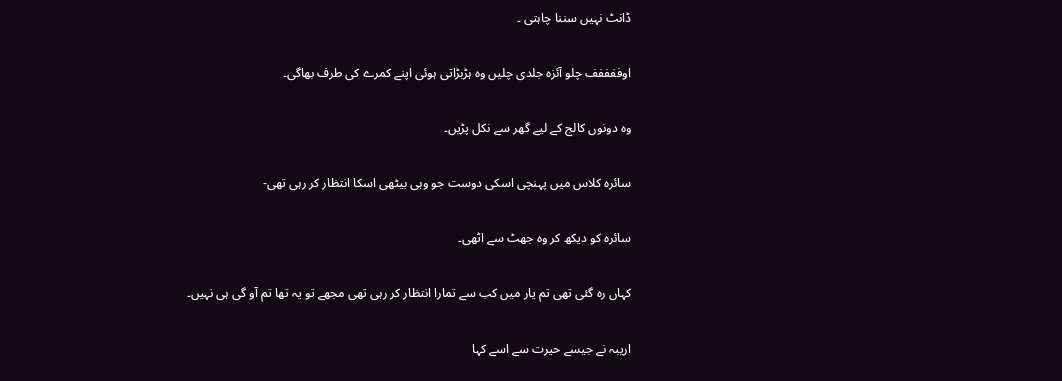ڈانٹ نہیں سننا چاہتی ۔

اوففففف چلو آئزہ جلدی چلیں وہ ہڑبڑاتی ہوئی اپنے کمرے کی طرف بھاگی۔

وہ دونوں کالج کے لیے گھر سے نکل پڑیں۔

سائرہ کلاس میں پہنچی اسکی دوست جو وہی بیٹھی اسکا انتظار کر رہی تھی-

سائرہ کو دیکھ کر وہ جھٹ سے اٹھی۔

کہاں رہ گئی تھی تم یار میں کب سے تمارا انتظار کر رہی تھی مجھے تو یہ تھا تم آو گی ہی نہیں۔

اریبہ نے جیسے حیرت سے اسے کہا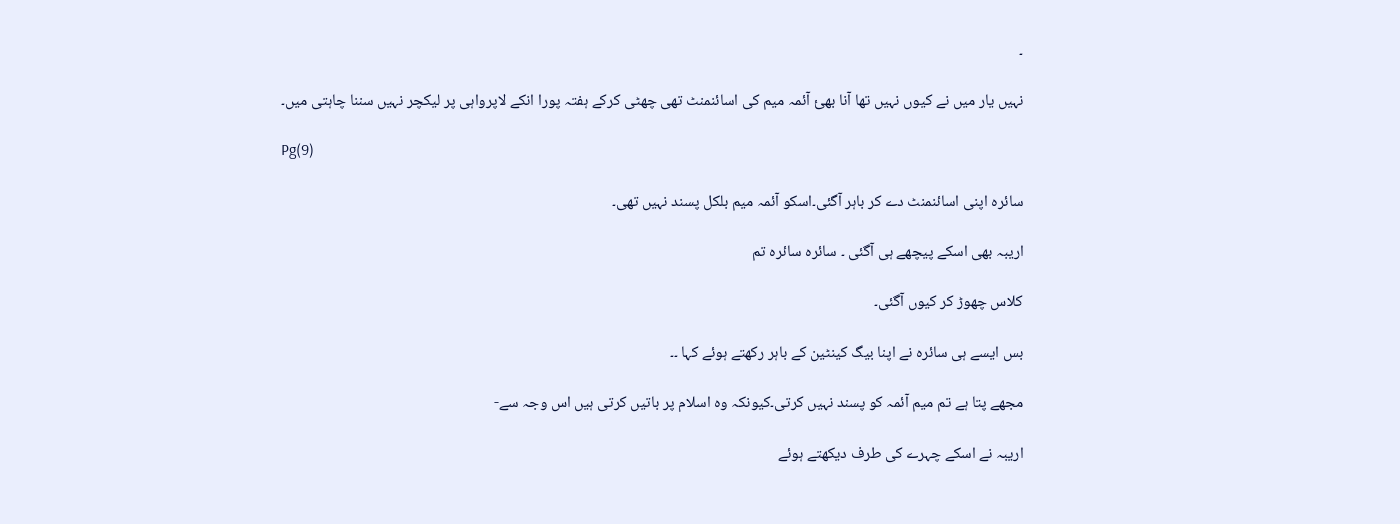۔

نہیں یار میں نے کیوں نہیں تھا آنا بھئ آئمہ میم کی اسائنمنٹ تھی چھٹی کرکے ہفتہ پورا انکے لاپرواہی پر لیکچر نہیں سننا چاہتی میں۔

Pg(9)

سائرہ اپنی اسائنمنٹ دے کر باہر آگئی۔اسکو آئمہ میم بلکل پسند نہیں تھی۔

اریبہ بھی اسکے پیچھے ہی آگئی ۔ سائرہ سائرہ تم

کلاس چھوڑ کر کیوں آگئی۔

بس ایسے ہی سائرہ نے اپنا بیگ کینٹین کے باہر رکھتے ہوئے کہا ۔۔

مجھے پتا ہے تم میم آئمہ کو پسند نہیں کرتی۔کیونکہ وہ اسلام پر باتیں کرتی ہیں اس وجہ سے-

اریبہ نے اسکے چہرے کی طرف دیکھتے ہوئے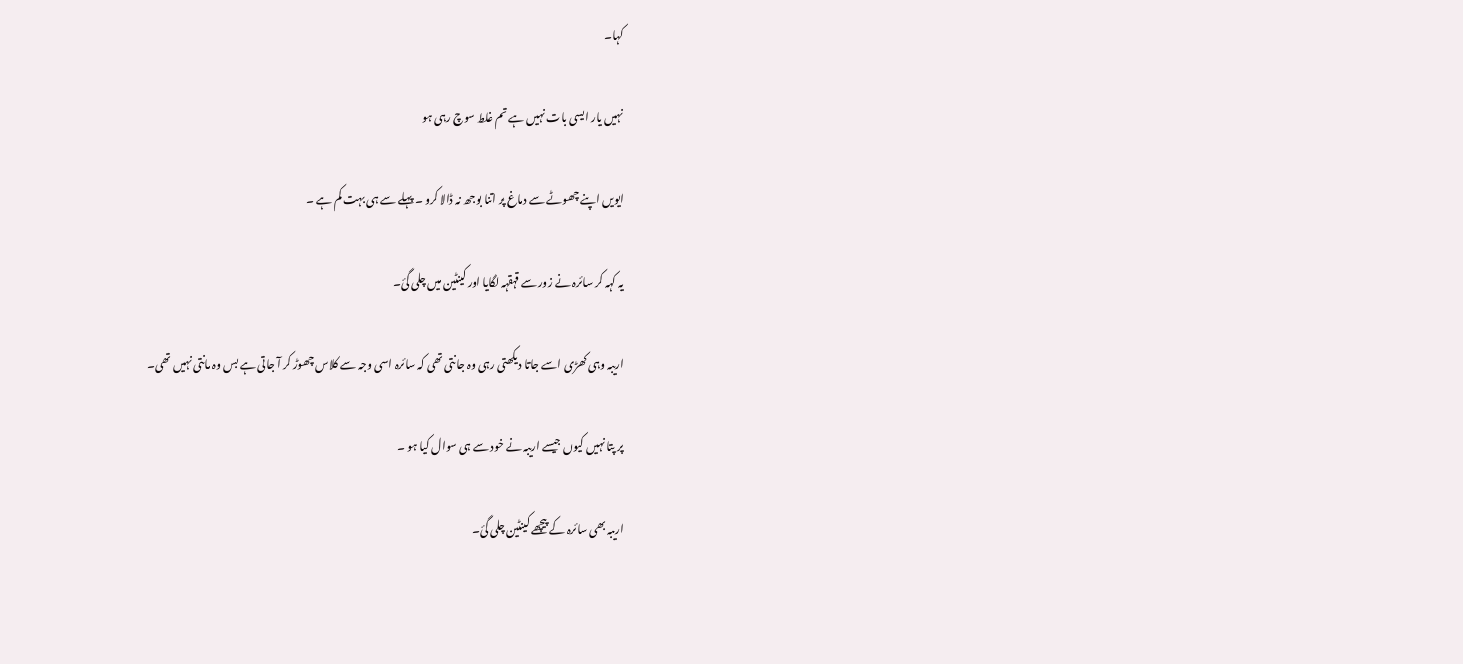کہا۔

نہیں یار ایسی بات نہیں ہے تم غلط سوچ رہی ہو

ایویں اپنے چھوٹے سے دماغ پر اتنا بوجھ نہ ڈالا کرو ۔ پہلے سے ہی بہت کم ہے ۔

یہ کہہ کر سائرہ نے زور سے قہقہہ لگایا اور کینٹین میں چلی گئ۔

اریبہ وہی کھڑی اسے جاتا دیکھتی رہی وہ جانتی تھی کہ سائرہ اسی وجہ سے کلاس چھوڑ کر آ جاتی ہے بس وہ مانتی نہیں تھی۔

پر پتا نہیں کیوں جیسے اریبہ نے خود سے ہی سوال کیا ہو ۔

اریبہ بھی سائرہ کے پیچھے کینٹین چلی گئ۔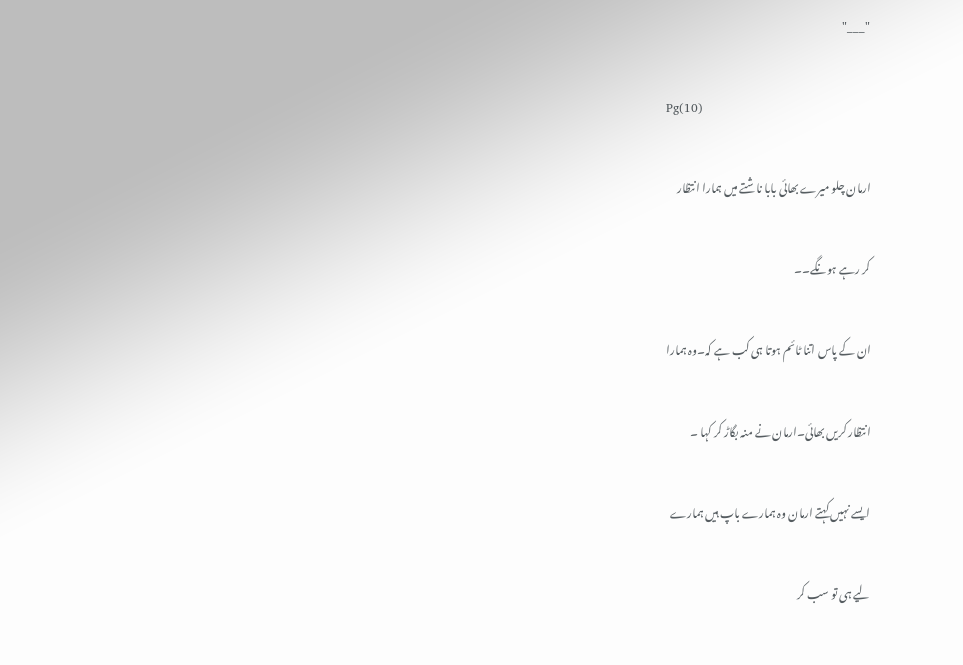"___"

Pg(10)

ارمان چلو میرے بھائی بابا ناشتے میں ہمارا انتظار

کر رہے ہونگے۔۔

ان کے پاس اتنا ٹائم ہوتا ہی کب ہے کہ۔وہ ہمارا

انتظار کریں بھائی۔ارمان نے منہ بگاڑ کر کہا ۔

ایسے نہیں کہتے ارمان وہ ہمارے باپ ہیں ہمارے

لیے ہی تو سب کر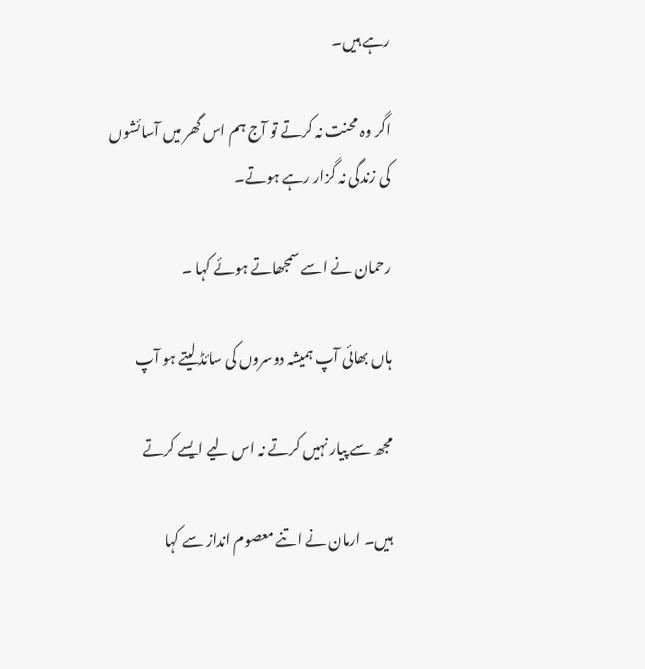رہے ہیں۔

اگر وہ محنت نہ کرتے تو آج ہم اس گھر میں آسائشوں کی زندگی نہ گزار رہے ہوتے۔

رحمان نے اسے سمجھاتے ہوئے کہا ۔

ہاں بھائی آپ ہمیشہ دوسروں کی سائڈ لیتے ہو آپ

مجھ سے پیار نہیں کرتے نہ اس لیے ایسے کرتے

ہیں۔ ارمان نے اتنے معصوم انداز سے کہا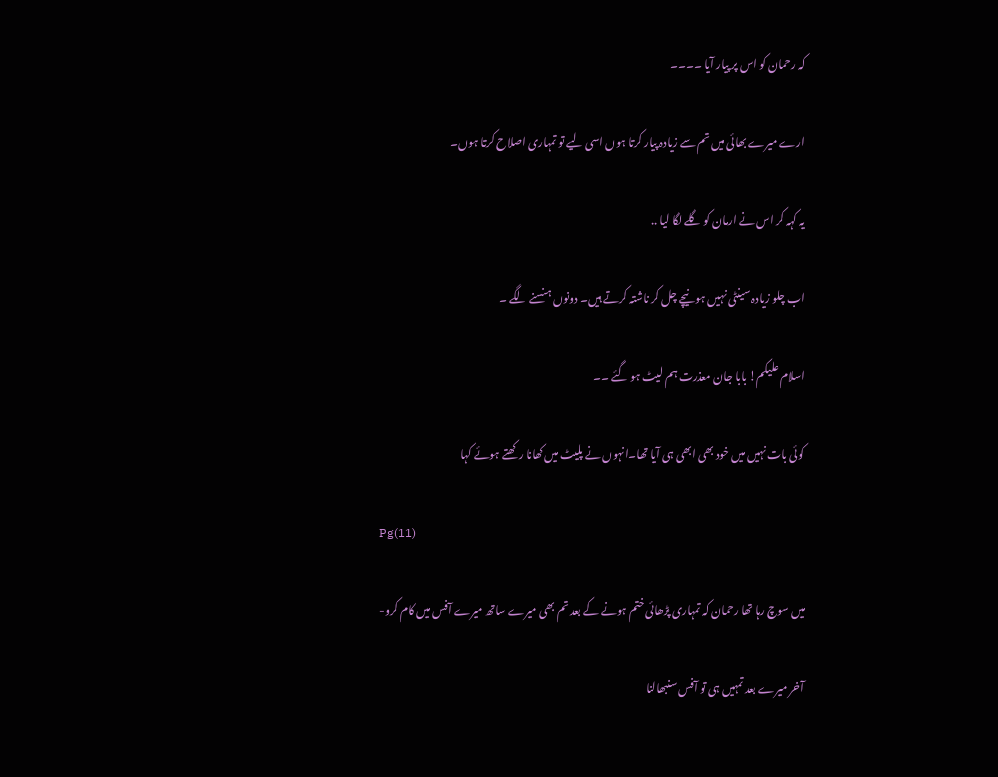کہ رحمان کو اس پر پیار آیا ۔۔۔۔

ارے میرے بھائی میں تم سے زیادہ پیار کرتا ہوں اسی لیے تو تمہاری اصلاح کرتا ہوں۔

یہ کہہ کر اس نے ارمان کو گلے لگا لیا ..

اب چلو زیادہ سینٹی نہیں ہو نیچے چل کر ناشتہ کرتے ہیں۔ دونوں ہنسنے لگے ۔

اسلام علیکم! بابا جان معذرت ہم لیٹ ہو گئے ۔۔

کوئی بات نہیں میں خود بھی ابھی ہی آیا تھا۔انہوں نے پلیٹ میں کھانا رکھتے ہوئے کہا

Pg(11)

میں سوچ رہا تھا رحمان کہ تمہاری پڑھائی ختم ہونے کے بعد تم بھی میرے ساتھ میرے آفس میں کام کرو-

آخر میرے بعد تمہیں ہی تو آفس سنبھالنا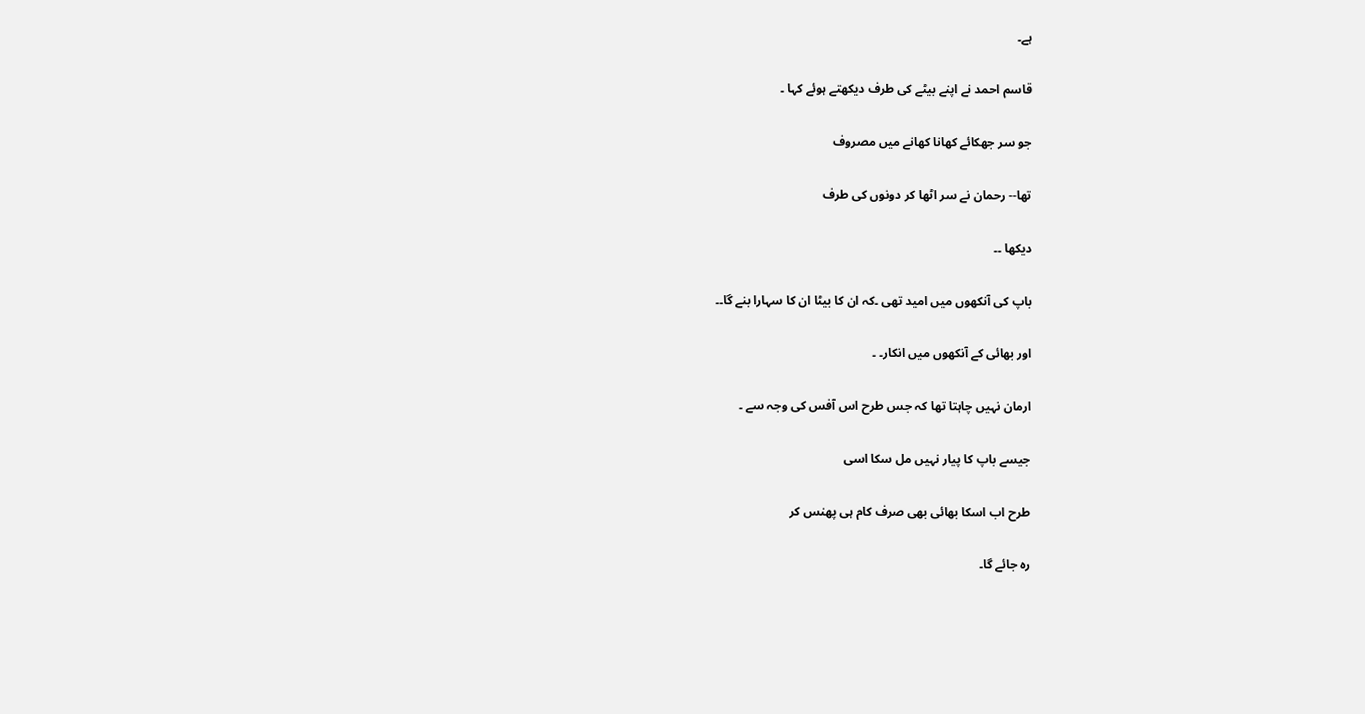ہے۔

قاسم احمد نے اپنے بیٹے کی طرف دیکھتے ہوئے کہا ۔

جو سر جھکائے کھانا کھانے میں مصروف

تھا-- رحمان نے سر اٹھا کر دونوں کی طرف

دیکھا ۔۔

باپ کی آنکھوں میں امید تھی ۔کہ ان کا بیٹا ان کا سہارا بنے گا۔۔

اور بھائی کے آنکھوں میں انکار۔ ۔

ارمان نہیں چاہتا تھا کہ جس طرح اس آفس کی وجہ سے ۔

جیسے باپ کا پیار نہیں مل سکا اسی

طرح اب اسکا بھائی بھی صرف کام ہی پھنس کر

رہ جائے گا۔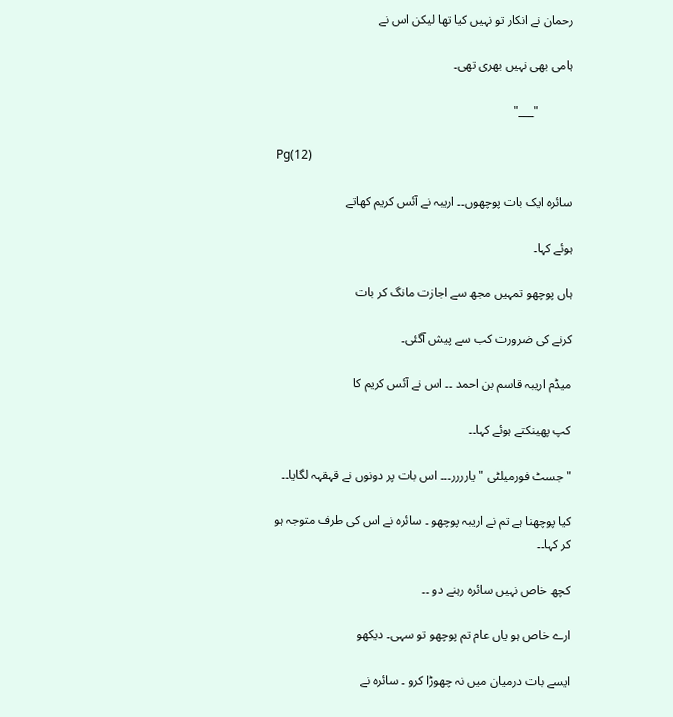رحمان نے انکار تو نہیں کیا تھا لیکن اس نے

ہامی بھی نہیں بھری تھی۔

           "___"

Pg(12)

سائرہ ایک بات پوچھوں۔۔ اریبہ نے آئس کریم کھاتے

ہوئے کہا۔

ہاں پوچھو تمہیں مجھ سے اجازت مانگ کر بات

کرنے کی ضرورت کب سے پیش آگئی۔

میڈم اریبہ قاسم بن احمد ۔۔ اس نے آئس کریم کا

کپ پھینکتے ہوئے کہا۔۔

"جسٹ فورمیلٹی " یارررر۔۔۔ اس بات پر دونوں نے قہقہہ لگایا۔۔

کیا پوچھنا ہے تم نے اریبہ پوچھو ۔ سائرہ نے اس کی طرف متوجہ ہو کر کہا۔۔

کچھ خاص نہیں سائرہ رہنے دو ۔۔

ارے خاص ہو یاں عام تم پوچھو تو سہی۔ دیکھو

ایسے بات درمیان میں نہ چھوڑا کرو ۔ سائرہ نے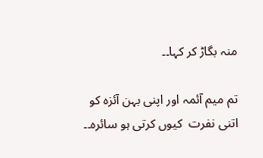منہ بگاڑ کر کہا۔۔

تم میم آئمہ اور اپنی بہن آئزہ کو اتنی نفرت  کیوں کرتی ہو سائرہ۔۔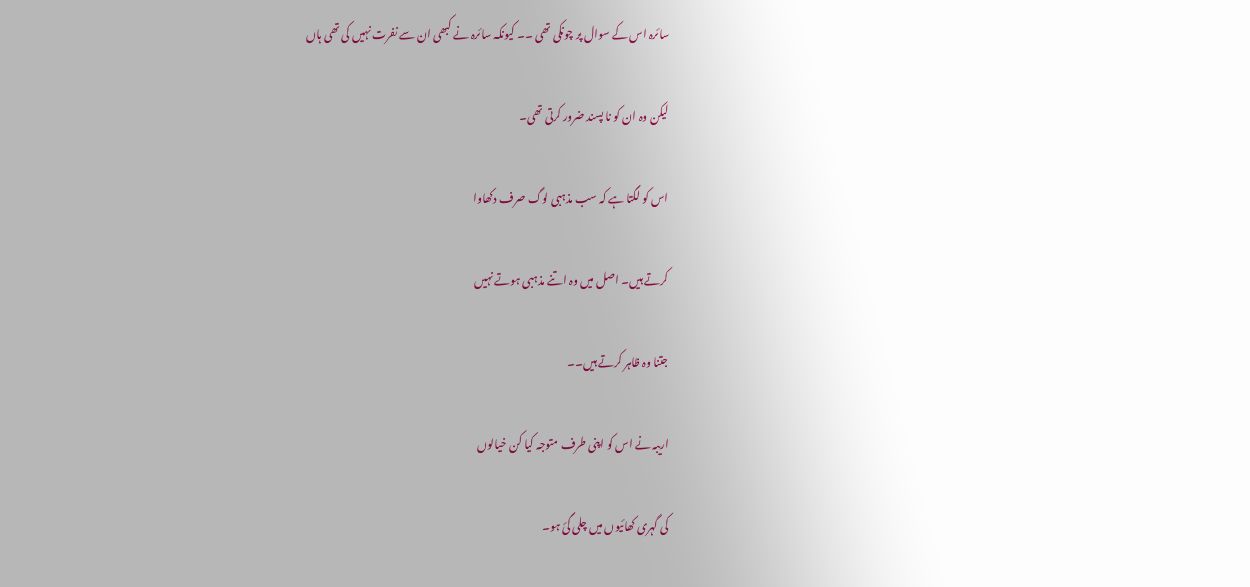سائرہ اس کے سوال پر چونکی تھی ۔۔ کیونکہ سائرہ نے کبھی ان سے نفرت نہیں کی تھی ہاں

لیکن وہ ان کو نا پسند ضرور کرتی تھی۔

اس کو لگتا ہے کہ سب مذہبی لوگ صرف دکھاوا

کرتے ہیں۔ اصل میں وہ اتنے مذہبی ہوتے نہیں

جتنا وہ ظاہر کرتے ہیں۔۔

اریبہ نے اس کو اپنی طرف متوجہ کیا کن خیالوں

کی گہری کھائیوں میں چلی گئ ہو۔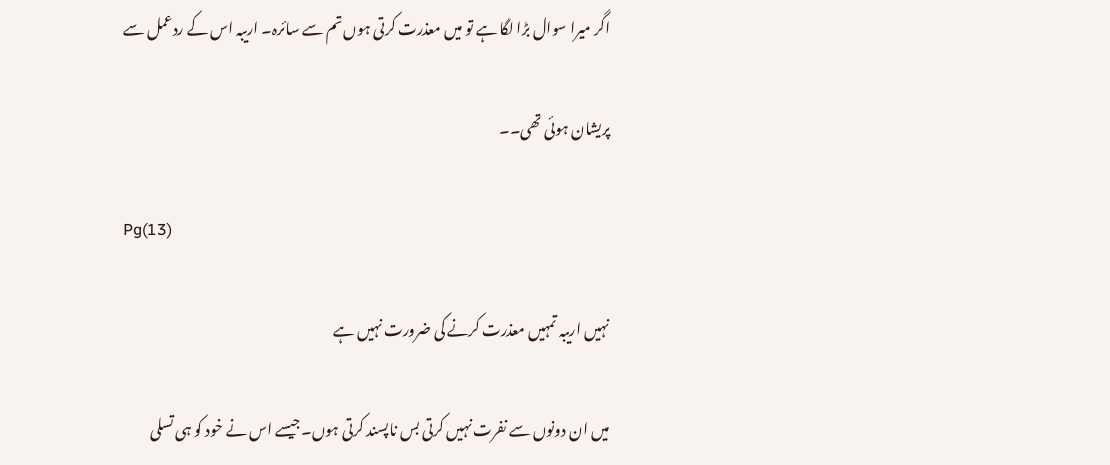اگر میرا سوال بڑا لگا ہے تو میں معذرت کرتی ہوں تم سے سائرہ۔ اریبہ اس کے ردعمل سے

پریشان ہوئی تھی۔۔

Pg(13)

نہیں اریبہ تمہیں معذرت کرنے کی ضرورت نہیں ہے

میں ان دونوں سے نفرت نہیں کرتی بس ناپسند کرتی ہوں۔جیسے اس نے خود کو ہی تسلی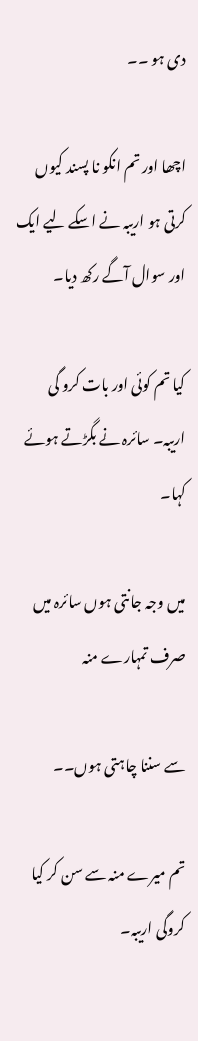دی ہو ۔۔

اچھا اور تم انکو نا پسند کیوں کرتی ہو اریبہ نے اسکے لیے ایک اور سوال آگے رکھ دیا۔

کیا تم کوئی اور بات کرو گی اریبہ۔ سائرہ نے بگڑتے ہوئے کہا۔

میں وجہ جانتی ہوں سائرہ میں صرف تمہارے منہ

سے سننا چاہتی ہوں۔۔

تم میرے منہ سے سن کر کیا کروگی اریبہ۔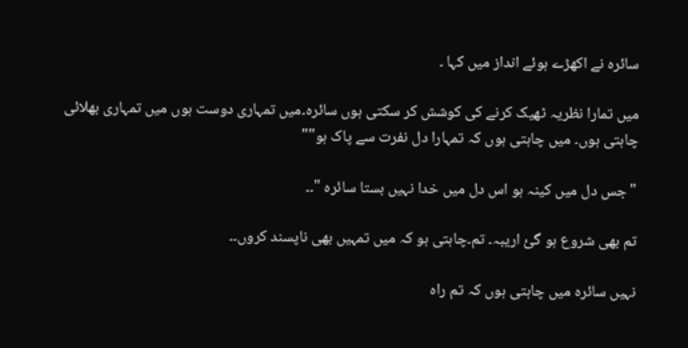سائرہ نے اکھڑے ہوئے انداز میں کہا ۔

میں تمارا نظریہ ٹھیک کرنے کی کوشش کر سکتی ہوں سائرہ۔میں تمہاری دوست ہوں میں تمہاری بھلائی چاہتی ہوں۔ میں چاہتی ہوں کہ تمہارا دل نفرت سے پاک ہو""

"جس دل میں کینہ ہو اس دل میں خدا نہیں بستا سائرہ "۔۔

تم بھی شروع ہو گئ اریبہ۔ تم۔چاہتی ہو کہ میں تمہیں بھی ناپسند کروں۔۔

نہیں سائرہ میں چاہتی ہوں کہ تم راہ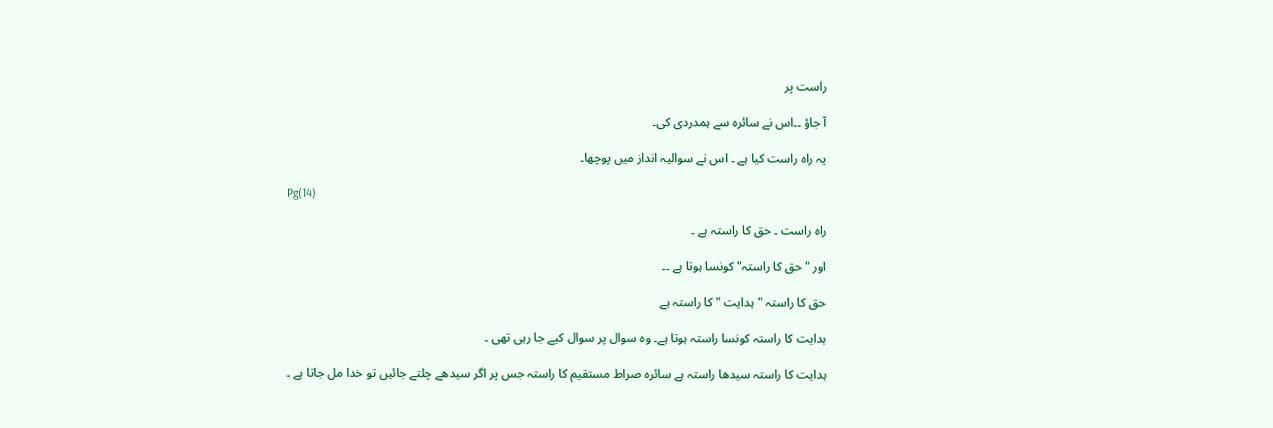راست پر

آ جاؤ ۔۔اس نے سائرہ سے ہمدردی کی۔

یہ راہ راست کیا ہے ۔ اس نے سوالیہ انداز میں پوچھا۔

Pg(14)

راہ راست ۔ حق کا راستہ ہے ۔

اور "حق کا راستہ" کونسا ہوتا ہے ۔۔

حق کا راستہ "ہدایت " کا راستہ ہے

ہدایت کا راستہ کونسا راستہ ہوتا ہے۔ وہ سوال پر سوال کیے جا رہی تھی ۔

ہدایت کا راستہ سیدھا راستہ ہے سائرہ صراط مستقیم کا راستہ جس پر اگر سیدھے چلتے جائیں تو خدا مل جاتا ہے ۔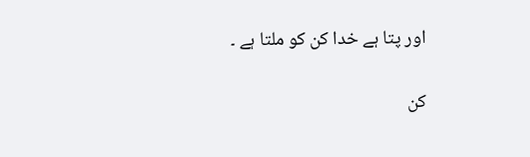اور پتا ہے خدا کن کو ملتا ہے ۔

کن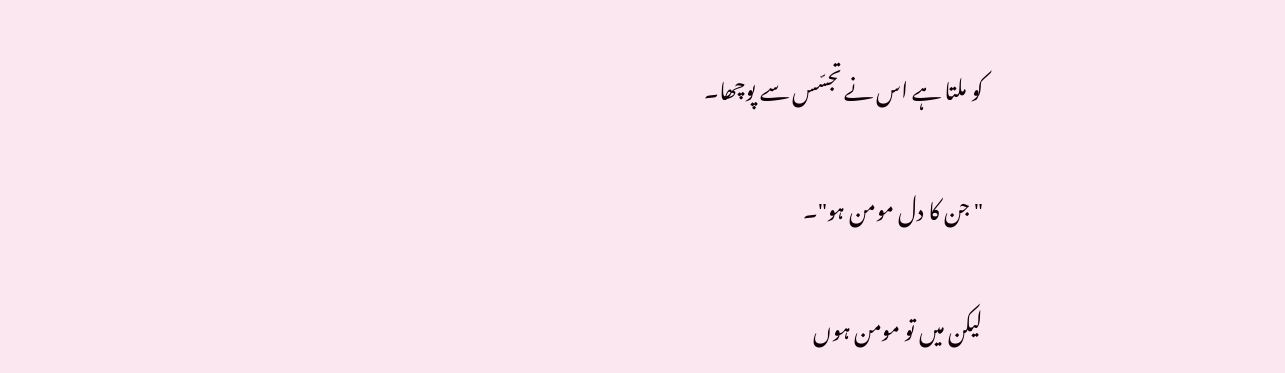کو ملتا ہے اس نے تجسّس سے پوچھا۔

"جن کا دل مومن ہو"۔

لیکن میں تو مومن ہوں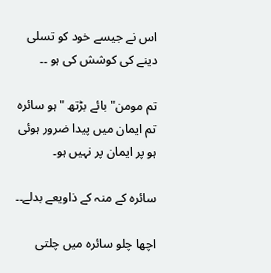اس نے جیسے خود کو تسلی دینے کی کوشش کی ہو ۔۔

تم مومن" بائے بڑتھ "ہو سائرہ تم ایمان میں پیدا ضرور ہوئی ہو پر ایمان پر نہیں ہو۔

سائرہ کے منہ کے ذاویعے بدلے۔۔

اچھا چلو سائرہ میں چلتی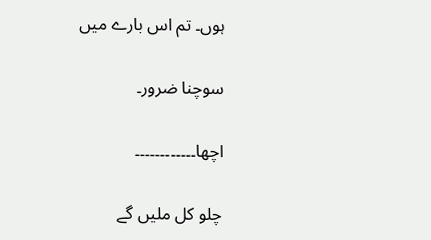ہوں۔ تم اس بارے میں

سوچنا ضرور۔

اچھا۔۔۔۔۔۔۔۔۔۔۔۔

چلو کل ملیں گے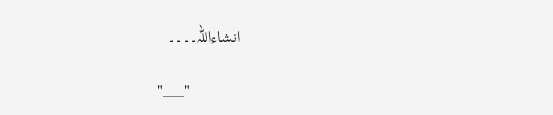انشاءاللہ۔۔۔۔

            "___"